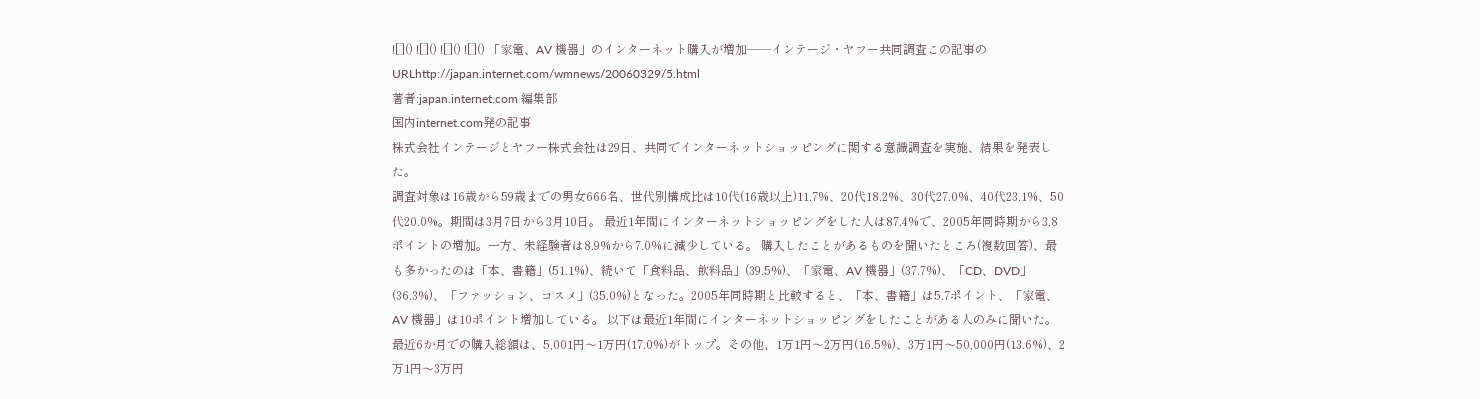![]() ![]() ![]() ![]() 「家電、AV 機器」のインターネット購入が増加――インテージ・ヤフー共同調査この記事のURLhttp://japan.internet.com/wmnews/20060329/5.html
著者:japan.internet.com 編集部
国内internet.com発の記事
株式会社インテージとヤフー株式会社は29日、共同でインターネットショッピングに関する意識調査を実施、結果を発表した。
調査対象は16歳から59歳までの男女666名、世代別構成比は10代(16歳以上)11.7%、20代18.2%、30代27.0%、40代23.1%、50代20.0%。期間は3月7日から3月10日。 最近1年間にインターネットショッピングをした人は87.4%で、2005年同時期から3.8ポイントの増加。一方、未経験者は8.9%から7.0%に減少している。 購入したことがあるものを聞いたところ(複数回答)、最も多かったのは「本、書籍」(51.1%)、続いて「食料品、飲料品」(39.5%)、「家電、AV 機器」(37.7%)、「CD、DVD」(36.3%)、「ファッション、コスメ」(35.0%)となった。2005年同時期と比較すると、「本、書籍」は5.7ポイント、「家電、AV 機器」は10ポイント増加している。 以下は最近1年間にインターネットショッピングをしたことがある人のみに聞いた。最近6か月での購入総額は、5,001円〜1万円(17.0%)がトップ。その他、1万1円〜2万円(16.5%)、3万1円〜50,000円(13.6%)、2万1円〜3万円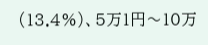(13.4%)、5万1円〜10万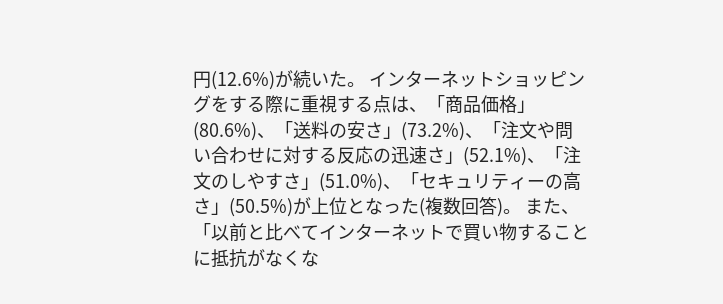円(12.6%)が続いた。 インターネットショッピングをする際に重視する点は、「商品価格」(80.6%)、「送料の安さ」(73.2%)、「注文や問い合わせに対する反応の迅速さ」(52.1%)、「注文のしやすさ」(51.0%)、「セキュリティーの高さ」(50.5%)が上位となった(複数回答)。 また、「以前と比べてインターネットで買い物することに抵抗がなくな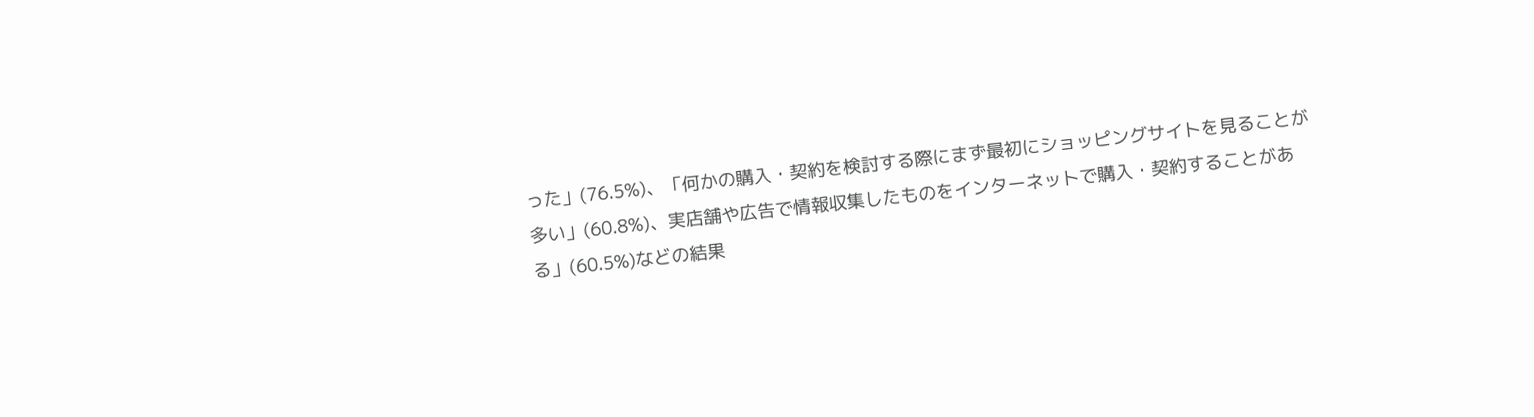った」(76.5%)、「何かの購入・契約を検討する際にまず最初にショッピングサイトを見ることが多い」(60.8%)、実店舗や広告で情報収集したものをインターネットで購入・契約することがある」(60.5%)などの結果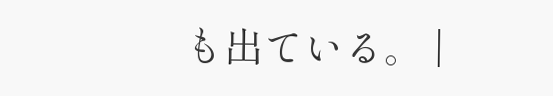も出ている。 |